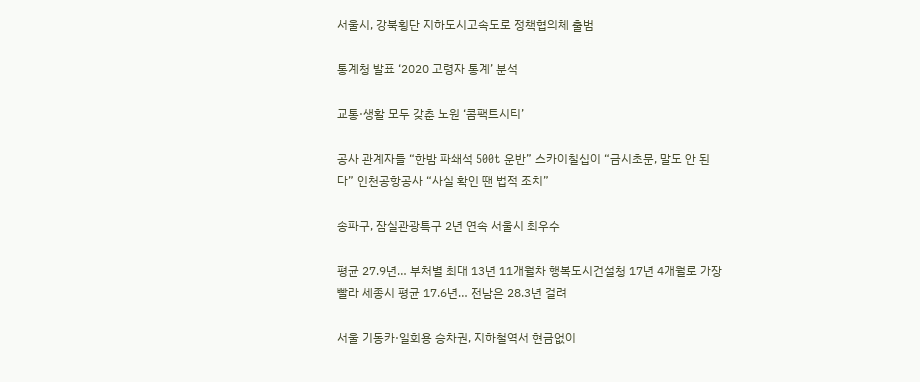서울시, 강북횡단 지하도시고속도로 정책협의체 출범

통계청 발표 ‘2020 고령자 통계’ 분석

교통·생활 모두 갖춘 노원 ‘콤팩트시티’

공사 관계자들 “한밤 파쇄석 500t 운반” 스카이칠십이 “금시초문, 말도 안 된다” 인천공항공사 “사실 확인 땐 법적 조치”

송파구, 잠실관광특구 2년 연속 서울시 최우수

평균 27.9년… 부처별 최대 13년 11개월차 행복도시건설청 17년 4개월로 가장 빨라 세종시 평균 17.6년… 전남은 28.3년 걸려

서울 기동카·일회용 승차권, 지하철역서 현금없이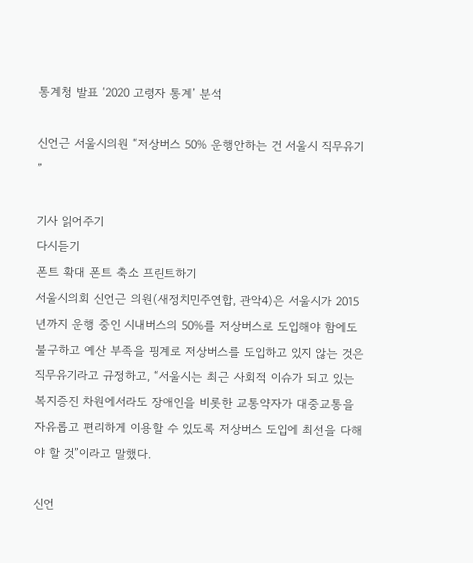통계청 발표 ‘2020 고령자 통계’ 분석

신언근 서울시의원 “저상버스 50% 운행안하는 건 서울시 직무유기 ”

기사 읽어주기
다시듣기
폰트 확대 폰트 축소 프린트하기
서울시의회 신언근 의원(새정치민주연합, 관악4)은 서울시가 2015년까지 운행 중인 시내버스의 50%를 저상버스로 도입해야 함에도 불구하고 예산 부족을 핑계로 저상버스를 도입하고 있지 않는 것은 직무유기라고 규정하고, “서울시는 최근 사회적 이슈가 되고 있는 복지증진 차원에서라도 장애인을 비롯한 교통약자가 대중교통을 자유롭고 편리하게 이용할 수 있도록 저상버스 도입에 최선을 다해야 할 것”이라고 말했다.

신언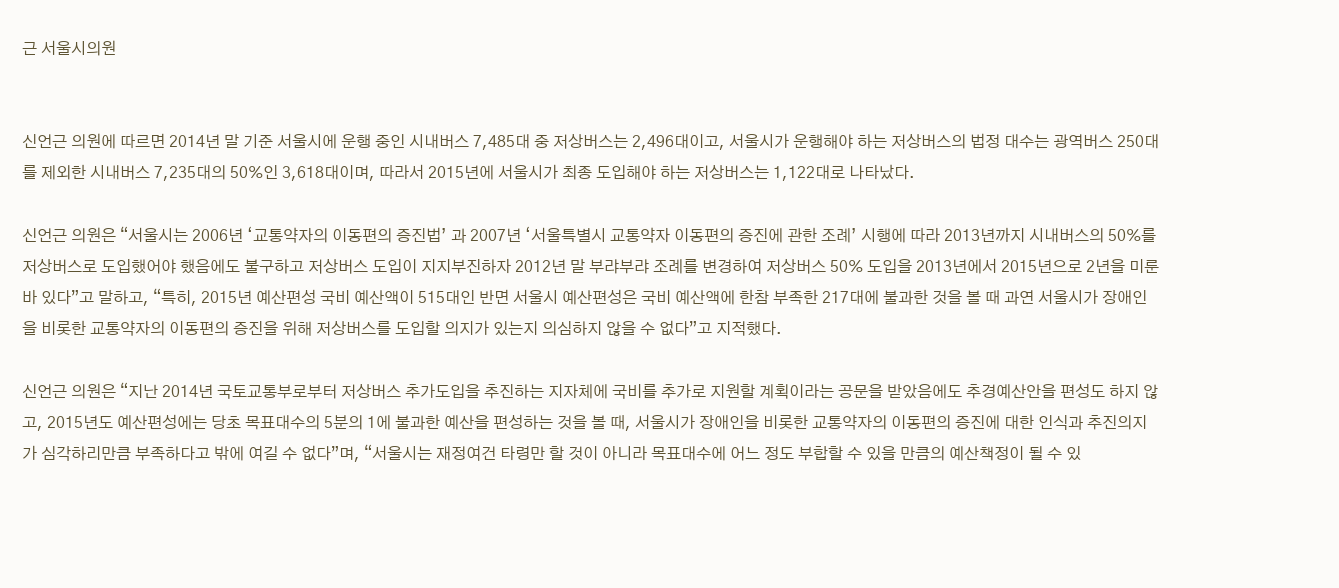근 서울시의원


신언근 의원에 따르면 2014년 말 기준 서울시에 운행 중인 시내버스 7,485대 중 저상버스는 2,496대이고, 서울시가 운행해야 하는 저상버스의 법정 대수는 광역버스 250대를 제외한 시내버스 7,235대의 50%인 3,618대이며, 따라서 2015년에 서울시가 최종 도입해야 하는 저상버스는 1,122대로 나타났다.

신언근 의원은 “서울시는 2006년 ‘교통약자의 이동편의 증진법’ 과 2007년 ‘서울특별시 교통약자 이동편의 증진에 관한 조례’ 시행에 따라 2013년까지 시내버스의 50%를 저상버스로 도입했어야 했음에도 불구하고 저상버스 도입이 지지부진하자 2012년 말 부랴부랴 조례를 변경하여 저상버스 50% 도입을 2013년에서 2015년으로 2년을 미룬 바 있다”고 말하고, “특히, 2015년 예산편성 국비 예산액이 515대인 반면 서울시 예산편성은 국비 예산액에 한참 부족한 217대에 불과한 것을 볼 때 과연 서울시가 장애인을 비롯한 교통약자의 이동편의 증진을 위해 저상버스를 도입할 의지가 있는지 의심하지 않을 수 없다”고 지적했다.

신언근 의원은 “지난 2014년 국토교통부로부터 저상버스 추가도입을 추진하는 지자체에 국비를 추가로 지원할 계획이라는 공문을 받았음에도 추경예산안을 편성도 하지 않고, 2015년도 예산편성에는 당초 목표대수의 5분의 1에 불과한 예산을 편성하는 것을 볼 때, 서울시가 장애인을 비롯한 교통약자의 이동편의 증진에 대한 인식과 추진의지가 심각하리만큼 부족하다고 밖에 여길 수 없다”며, “서울시는 재정여건 타령만 할 것이 아니라 목표대수에 어느 정도 부합할 수 있을 만큼의 예산책정이 될 수 있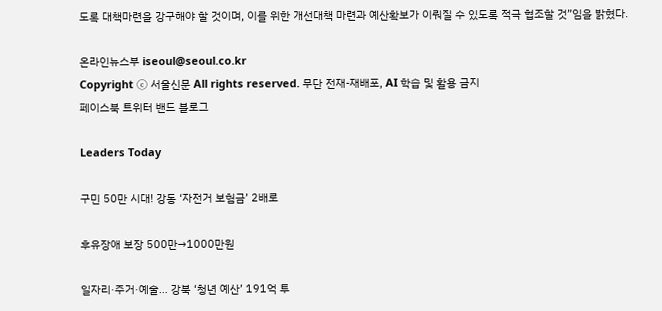도록 대책마련을 강구해야 할 것이며, 이를 위한 개선대책 마련과 예산확보가 이뤄질 수 있도록 적극 협조할 것”임을 밝혔다.

온라인뉴스부 iseoul@seoul.co.kr
Copyright ⓒ 서울신문 All rights reserved. 무단 전재-재배포, AI 학습 및 활용 금지
페이스북 트위터 밴드 블로그

Leaders Today

구민 50만 시대! 강동 ‘자전거 보험금’ 2배로

후유장애 보장 500만→1000만원

일자리·주거·예술… 강북 ‘청년 예산’ 191억 투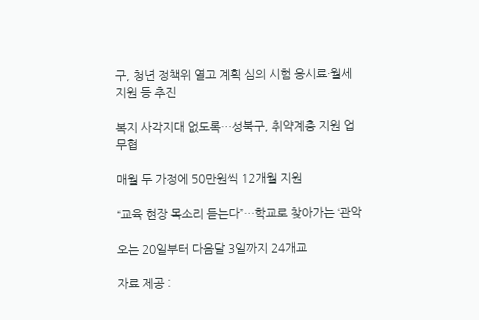구, 청년 정책위 열고 계획 심의 시험 응시료·월세 지원 등 추진

복지 사각지대 없도록…성북구, 취약계층 지원 업무협

매월 두 가정에 50만원씩 12개월 지원

“교육 현장 목소리 듣는다”…학교로 찾아가는 ‘관악

오는 20일부터 다음달 3일까지 24개교

자료 제공 :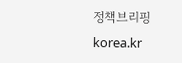정책브리핑 korea.kr